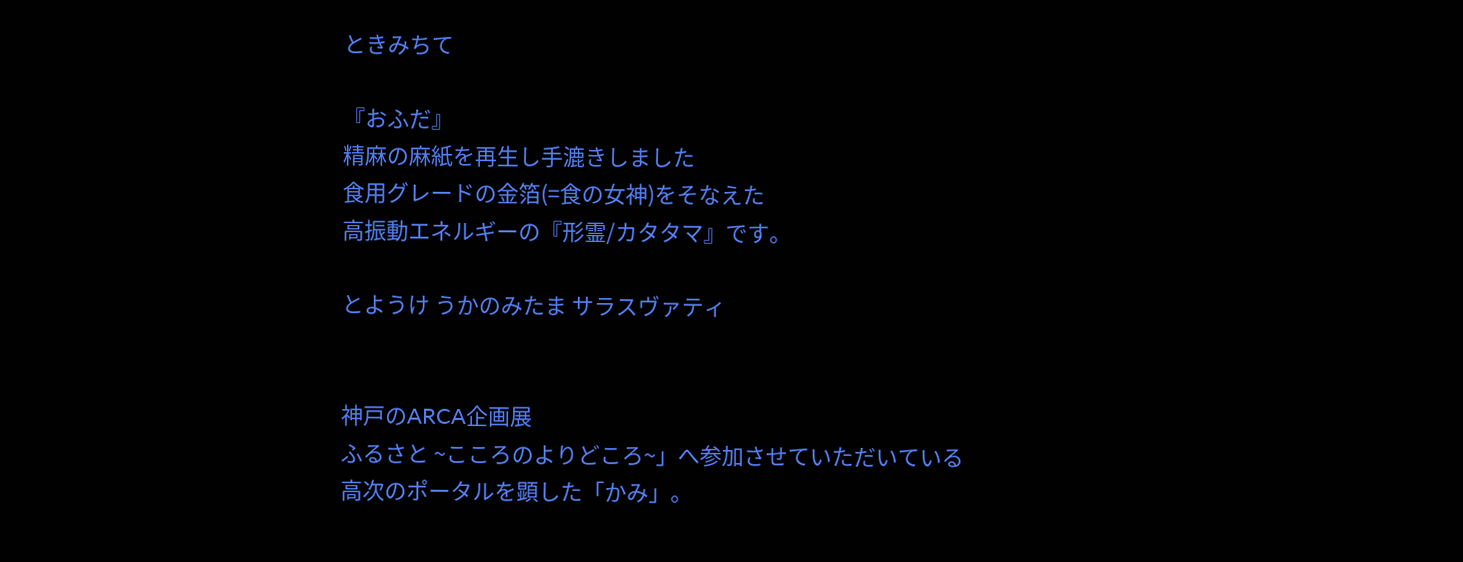ときみちて

『おふだ』
精麻の麻紙を再生し手漉きしました
食用グレードの金箔(=食の女神)をそなえた
高振動エネルギーの『形霊/カタタマ』です。

とようけ うかのみたま サラスヴァティ


神戸のARCA企画展
ふるさと ~こころのよりどころ~」へ参加させていただいている
高次のポータルを顕した「かみ」。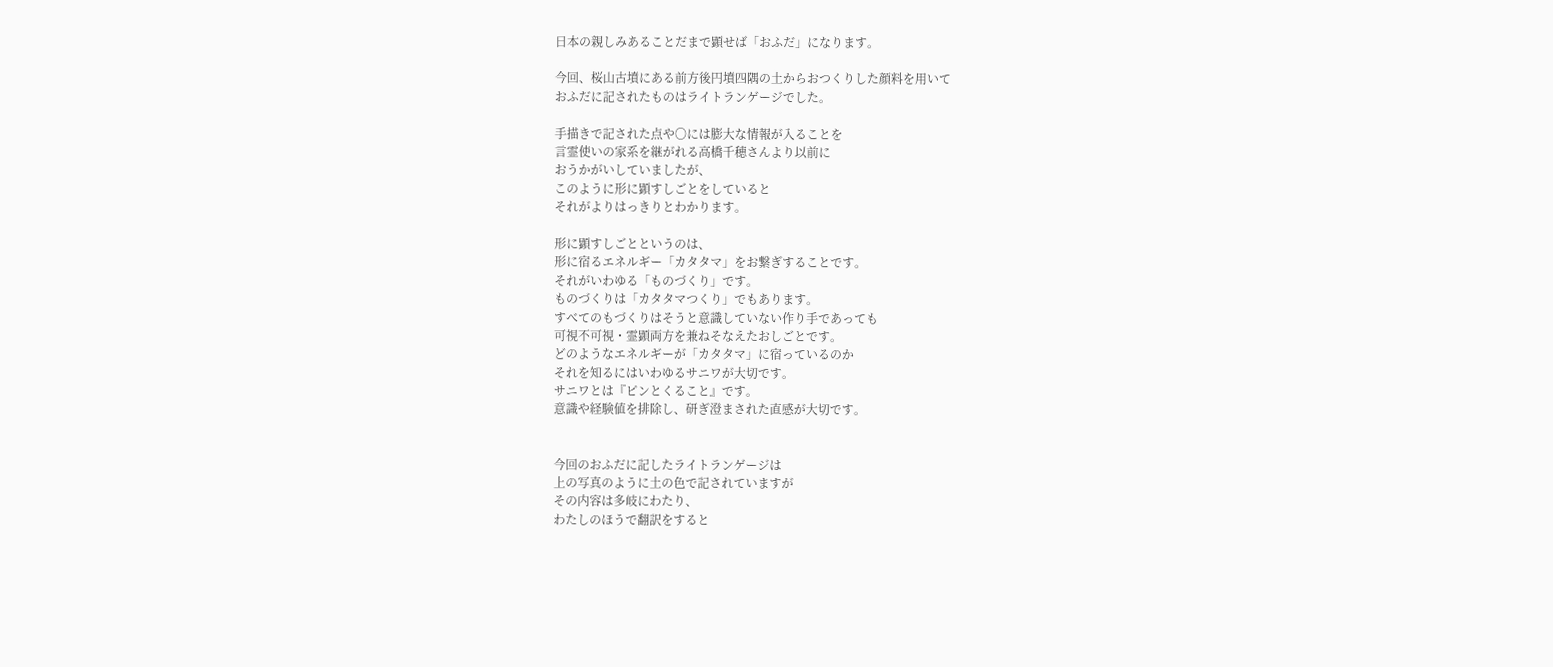日本の親しみあることだまで顕せば「おふだ」になります。

今回、桜山古墳にある前方後円墳四隅の土からおつくりした顔料を用いて
おふだに記されたものはライトランゲージでした。

手描きで記された点や〇には膨大な情報が入ることを
言霊使いの家系を継がれる高橋千穂さんより以前に
おうかがいしていましたが、
このように形に顕すしごとをしていると
それがよりはっきりとわかります。

形に顕すしごとというのは、
形に宿るエネルギー「カタタマ」をお繋ぎすることです。
それがいわゆる「ものづくり」です。
ものづくりは「カタタマつくり」でもあります。
すべてのもづくりはそうと意識していない作り手であっても
可視不可視・霊顕両方を兼ねそなえたおしごとです。
どのようなエネルギーが「カタタマ」に宿っているのか
それを知るにはいわゆるサニワが大切です。
サニワとは『ピンとくること』です。
意識や経験値を排除し、研ぎ澄まされた直感が大切です。


今回のおふだに記したライトランゲージは
上の写真のように土の色で記されていますが
その内容は多岐にわたり、
わたしのほうで翻訳をすると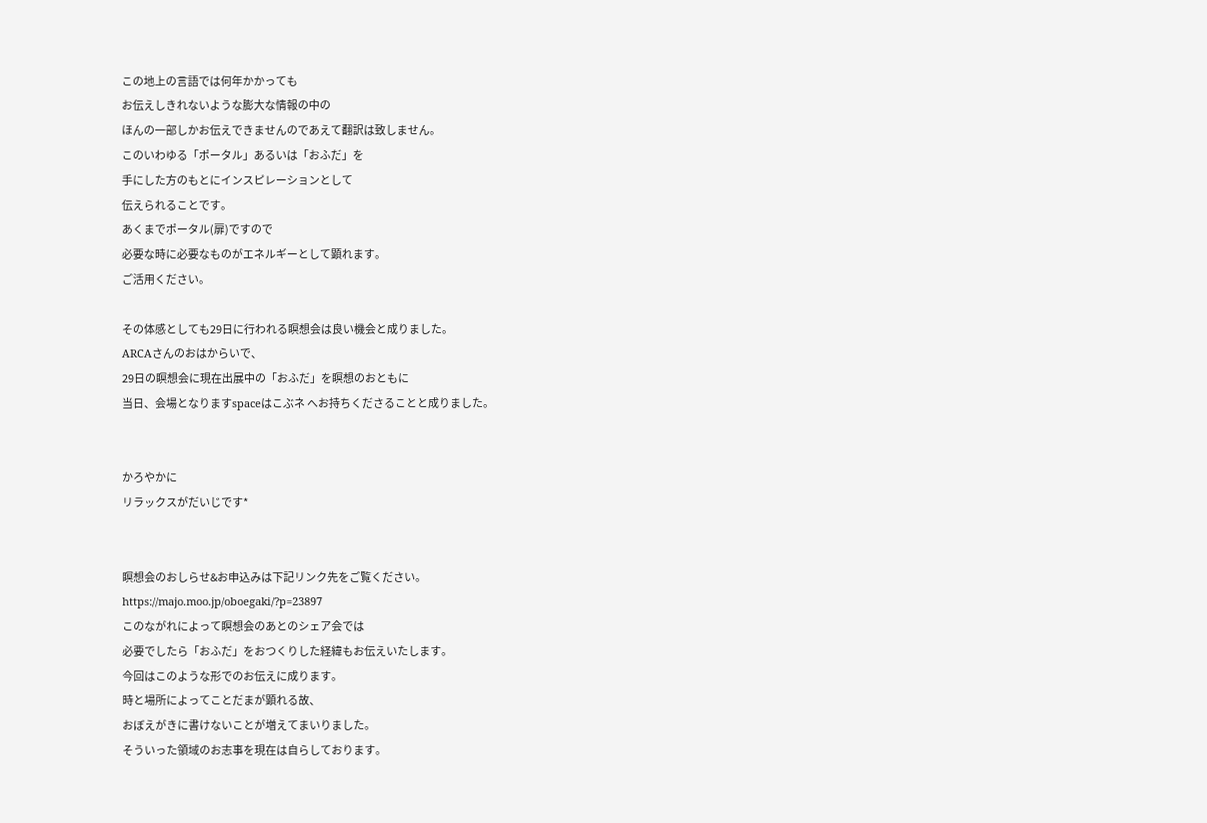この地上の言語では何年かかっても
お伝えしきれないような膨大な情報の中の
ほんの一部しかお伝えできませんのであえて翻訳は致しません。
このいわゆる「ポータル」あるいは「おふだ」を
手にした方のもとにインスピレーションとして
伝えられることです。
あくまでポータル(扉)ですので
必要な時に必要なものがエネルギーとして顕れます。
ご活用ください。

その体感としても29日に行われる瞑想会は良い機会と成りました。
ARCAさんのおはからいで、
29日の瞑想会に現在出展中の「おふだ」を瞑想のおともに
当日、会場となりますspaceはこぶネ へお持ちくださることと成りました。


かろやかに
リラックスがだいじです*


瞑想会のおしらせ&お申込みは下記リンク先をご覧ください。
https://majo.moo.jp/oboegaki/?p=23897
このながれによって瞑想会のあとのシェア会では
必要でしたら「おふだ」をおつくりした経緯もお伝えいたします。
今回はこのような形でのお伝えに成ります。
時と場所によってことだまが顕れる故、
おぼえがきに書けないことが増えてまいりました。
そういった領域のお志事を現在は自らしております。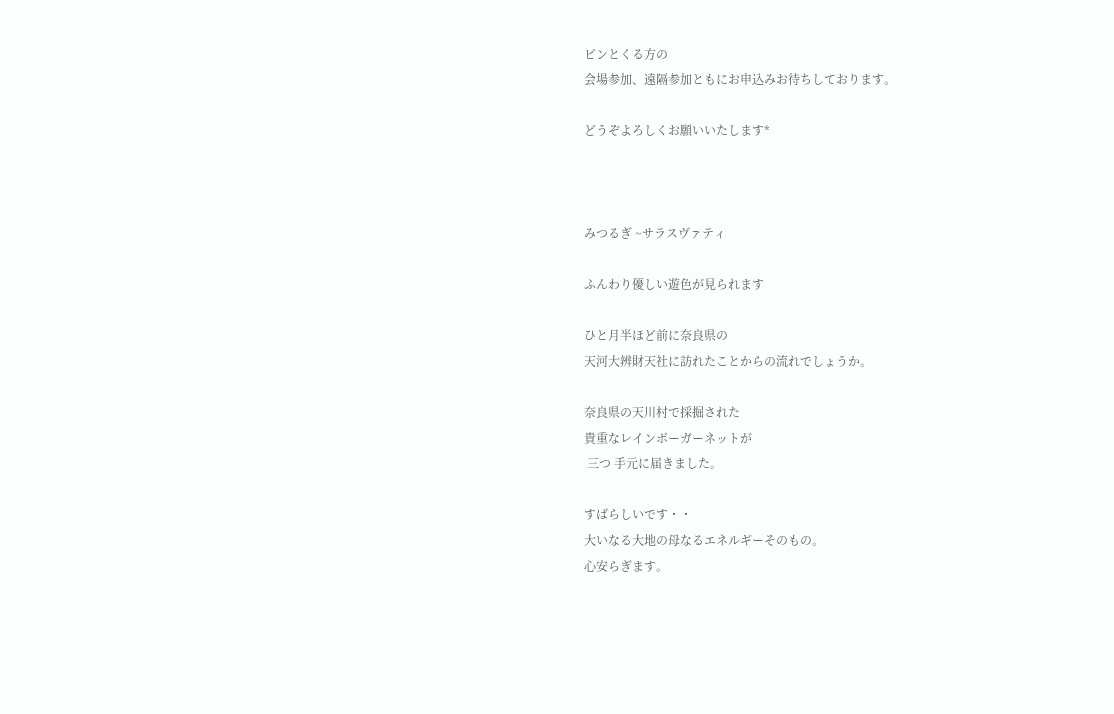ピンとくる方の
会場参加、遠隔参加ともにお申込みお待ちしております。

どうぞよろしくお願いいたします*



みつるぎ ~サラスヴァティ

ふんわり優しい遊色が見られます

ひと月半ほど前に奈良県の
天河大辨財天社に訪れたことからの流れでしょうか。

奈良県の天川村で採掘された
貴重なレインボーガーネットが
 三つ 手元に届きました。

すばらしいです・・
大いなる大地の母なるエネルギーそのもの。
心安らぎます。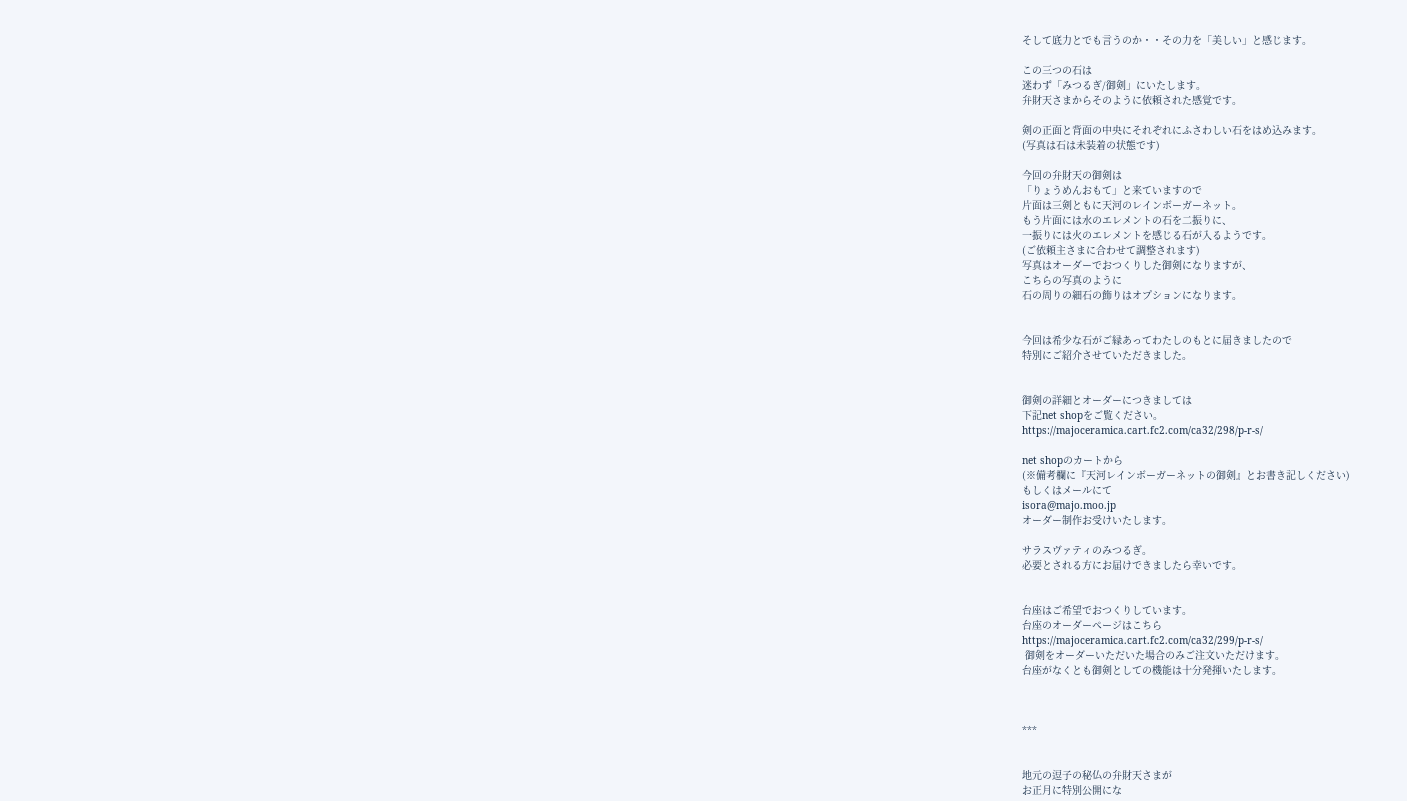そして底力とでも言うのか・・その力を「美しい」と感じます。

この三つの石は
迷わず「みつるぎ/御剣」にいたします。
弁財天さまからそのように依頼された感覚です。

剣の正面と背面の中央にそれぞれにふさわしい石をはめ込みます。
(写真は石は未装着の状態です)

今回の弁財天の御剣は
「りょうめんおもて」と来ていますので
片面は三剣ともに天河のレインボーガーネット。
もう片面には水のエレメントの石を二振りに、
一振りには火のエレメントを感じる石が入るようです。
(ご依頼主さまに合わせて調整されます)
写真はオーダーでおつくりした御剣になりますが、
こちらの写真のように
石の周りの細石の飾りはオプションになります。


今回は希少な石がご縁あってわたしのもとに届きましたので
特別にご紹介させていただきました。


御剣の詳細とオーダーにつきましては
下記net shopをご覧ください。
https://majoceramica.cart.fc2.com/ca32/298/p-r-s/

net shopのカートから
(※備考欄に『天河レインボーガーネットの御剣』とお書き記しください)
もしくはメールにて
isora@majo.moo.jp
オーダー制作お受けいたします。

サラスヴァティのみつるぎ。
必要とされる方にお届けできましたら幸いです。


台座はご希望でおつくりしています。
台座のオーダーページはこちら
https://majoceramica.cart.fc2.com/ca32/299/p-r-s/
 御剣をオーダーいただいた場合のみご注文いただけます。
台座がなくとも御剣としての機能は十分発揮いたします。



***


地元の逗子の秘仏の弁財天さまが
お正月に特別公開にな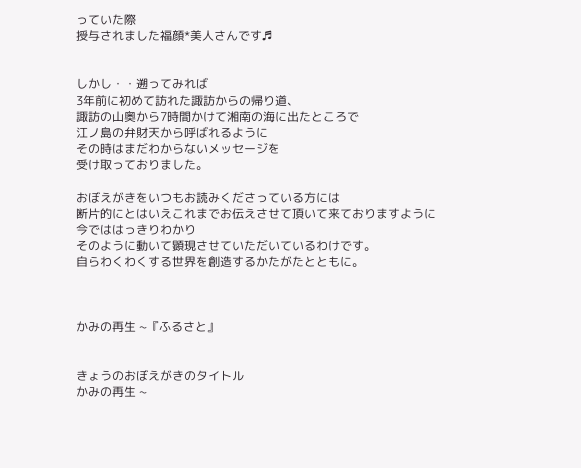っていた際
授与されました福顔*美人さんです♬


しかし・・遡ってみれば
3年前に初めて訪れた諏訪からの帰り道、
諏訪の山奥から7時間かけて湘南の海に出たところで
江ノ島の弁財天から呼ばれるように
その時はまだわからないメッセージを
受け取っておりました。

おぼえがきをいつもお読みくださっている方には
断片的にとはいえこれまでお伝えさせて頂いて来ておりますように
今でははっきりわかり
そのように動いて顕現させていただいているわけです。
自らわくわくする世界を創造するかたがたとともに。



かみの再生 ~『ふるさと』


きょうのおぼえがきのタイトル
かみの再生 ~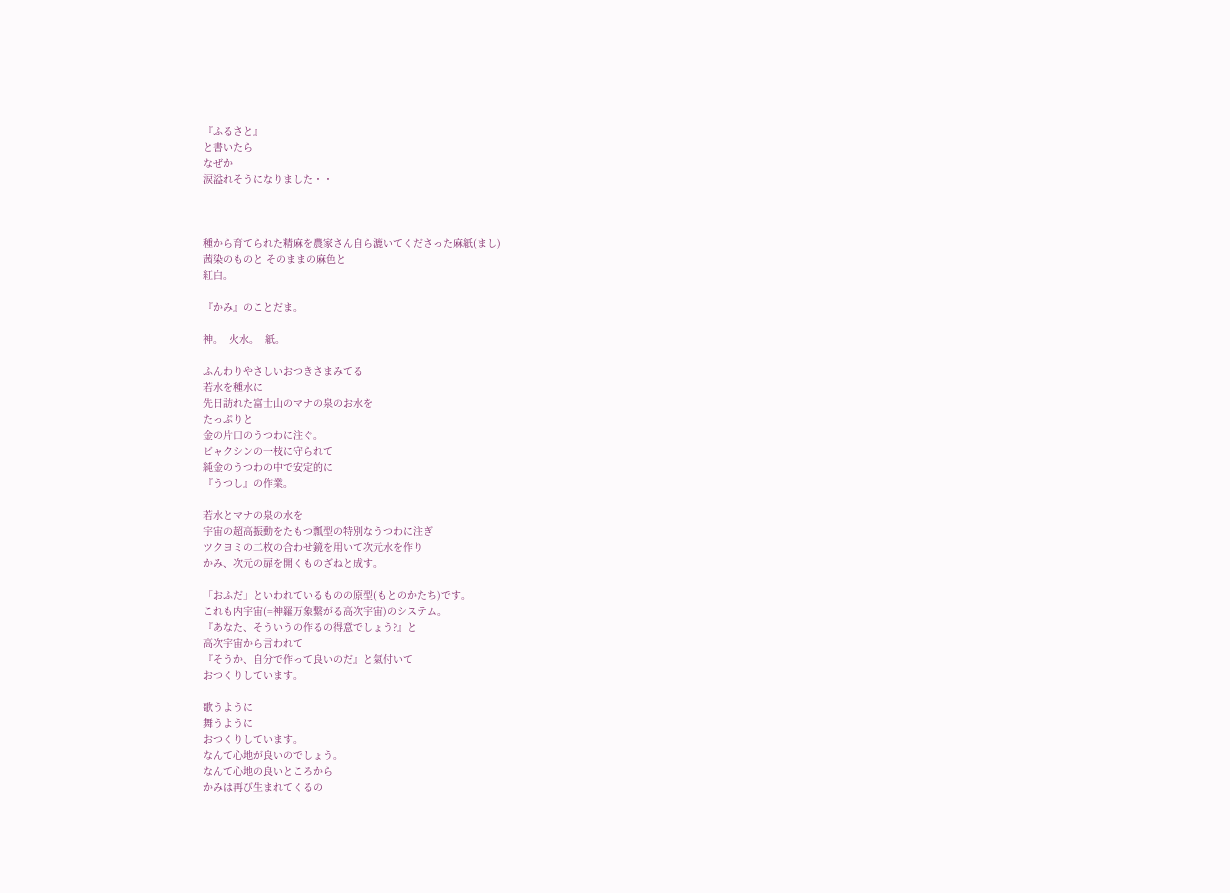『ふるさと』
と書いたら
なぜか
涙溢れそうになりました・・



種から育てられた精麻を農家さん自ら漉いてくださった麻紙(まし)
茜染のものと そのままの麻色と
紅白。

『かみ』のことだま。

神。  火水。  紙。

ふんわりやさしいおつきさまみてる
若水を種水に
先日訪れた富士山のマナの泉のお水を
たっぷりと
金の片口のうつわに注ぐ。
ビャクシンの一枝に守られて
純金のうつわの中で安定的に
『うつし』の作業。

若水とマナの泉の水を
宇宙の超高振動をたもつ瓢型の特別なうつわに注ぎ
ツクヨミの二枚の合わせ鏡を用いて次元水を作り
かみ、次元の扉を開くものざねと成す。

「おふだ」といわれているものの原型(もとのかたち)です。
これも内宇宙(=神羅万象繋がる高次宇宙)のシステム。
『あなた、そういうの作るの得意でしょう?』と
高次宇宙から言われて
『そうか、自分で作って良いのだ』と氣付いて
おつくりしています。

歌うように
舞うように
おつくりしています。
なんて心地が良いのでしょう。
なんて心地の良いところから
かみは再び生まれてくるの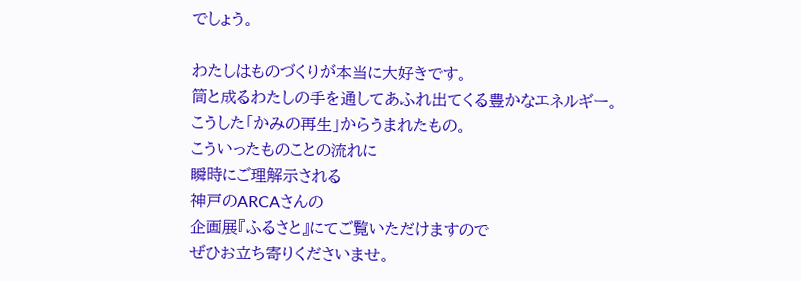でしょう。

わたしはものづくりが本当に大好きです。
筒と成るわたしの手を通してあふれ出てくる豊かなエネルギー。
こうした「かみの再生」からうまれたもの。
こういったものことの流れに
瞬時にご理解示される
神戸のARCAさんの
企画展『ふるさと』にてご覧いただけますので
ぜひお立ち寄りくださいませ。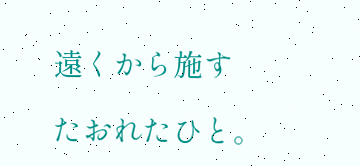遠くから施す

たおれたひと。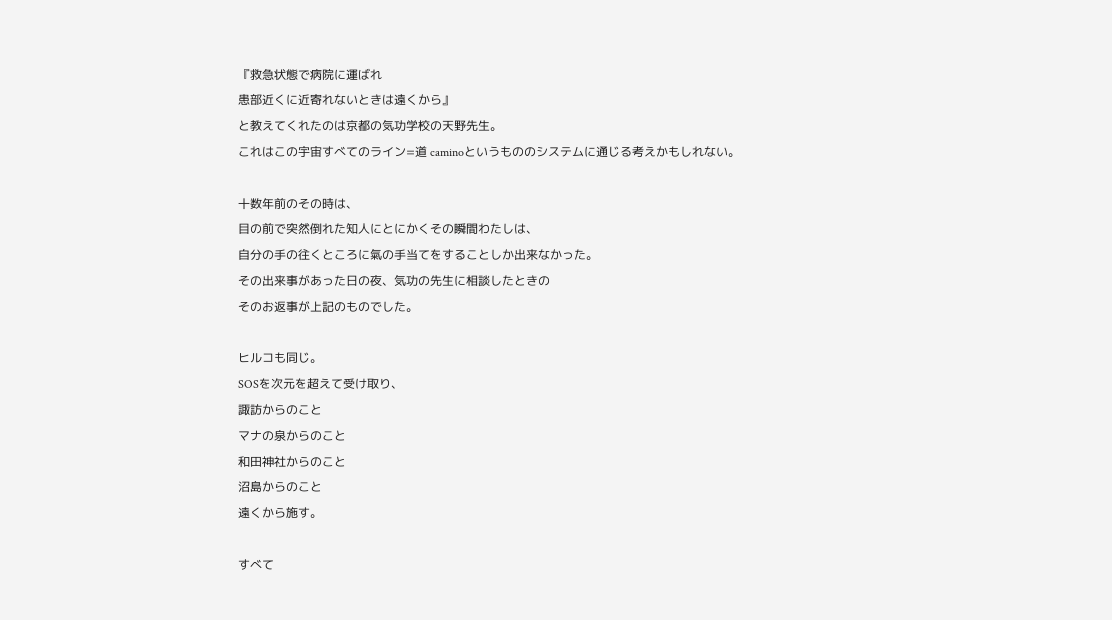『救急状態で病院に運ばれ
患部近くに近寄れないときは遠くから』
と教えてくれたのは京都の気功学校の天野先生。
これはこの宇宙すべてのライン=道 caminoというもののシステムに通じる考えかもしれない。

十数年前のその時は、
目の前で突然倒れた知人にとにかくその瞬間わたしは、
自分の手の往くところに氣の手当てをすることしか出来なかった。
その出来事があった日の夜、気功の先生に相談したときの
そのお返事が上記のものでした。

ヒルコも同じ。
SOSを次元を超えて受け取り、
諏訪からのこと
マナの泉からのこと
和田神社からのこと
沼島からのこと
遠くから施す。

すべて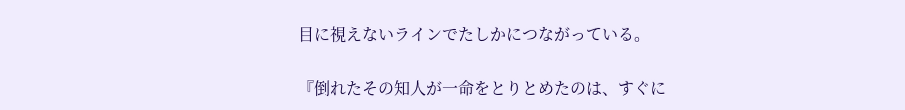目に視えないラインでたしかにつながっている。

『倒れたその知人が一命をとりとめたのは、すぐに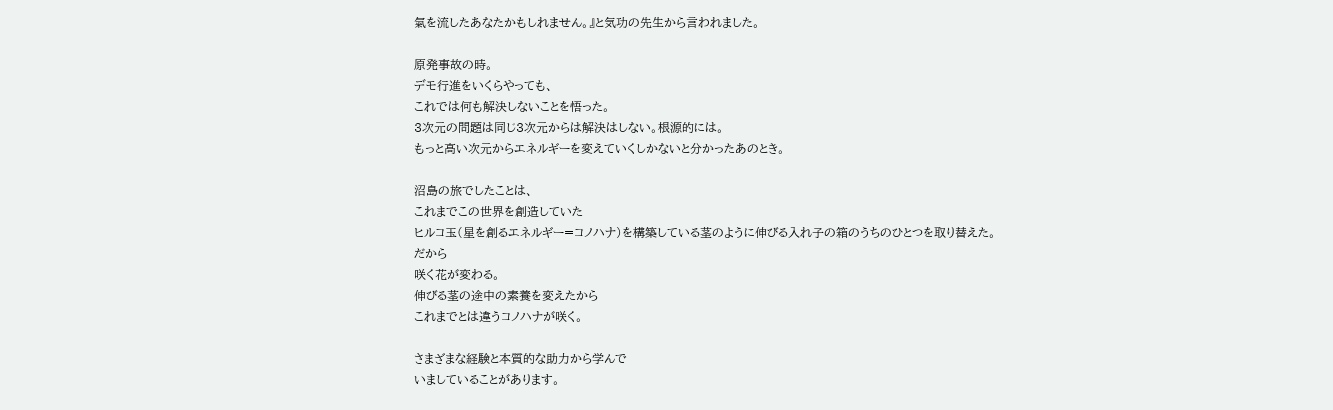氣を流したあなたかもしれません。』と気功の先生から言われました。

原発事故の時。
デモ行進をいくらやっても、
これでは何も解決しないことを悟った。
3次元の問題は同じ3次元からは解決はしない。根源的には。
もっと高い次元からエネルギーを変えていくしかないと分かったあのとき。

沼島の旅でしたことは、
これまでこの世界を創造していた
ヒルコ玉(星を創るエネルギー=コノハナ)を構築している茎のように伸びる入れ子の箱のうちのひとつを取り替えた。
だから
咲く花が変わる。
伸びる茎の途中の素養を変えたから
これまでとは違うコノハナが咲く。

さまざまな経験と本質的な助力から学んで
いましていることがあります。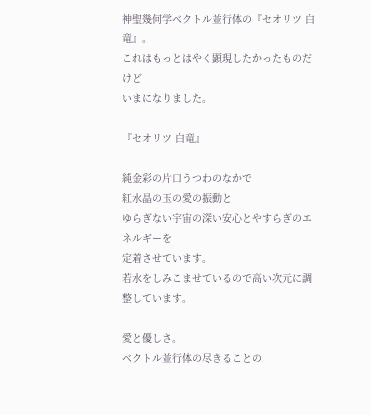神聖幾何学ベクトル並行体の『セオリツ 白竜』。
これはもっとはやく顕現したかったものだけど
いまになりました。

『セオリツ 白竜』

純金彩の片口うつわのなかで
紅水晶の玉の愛の振動と
ゆらぎない宇宙の深い安心とやすらぎのエネルギーを
定着させています。
若水をしみこませているので高い次元に調整しています。

愛と優しさ。
ベクトル並行体の尽きることの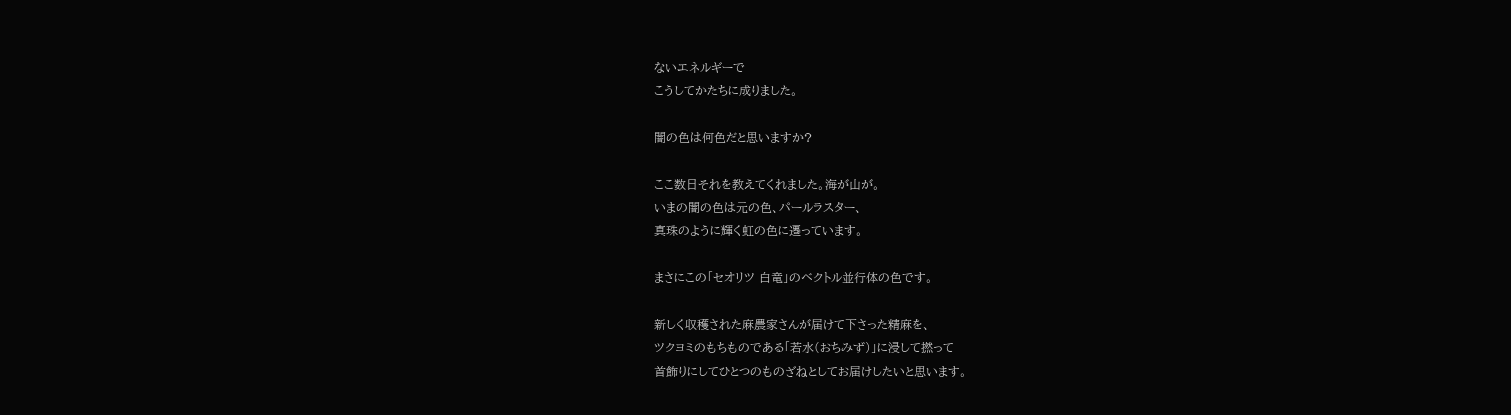ないエネルギーで
こうしてかたちに成りました。

闇の色は何色だと思いますか?

ここ数日それを教えてくれました。海が山が。
いまの闇の色は元の色、パールラスター、
真珠のように輝く虹の色に遷っています。

まさにこの「セオリツ 白竜」のベクトル並行体の色です。

新しく収穫された麻農家さんが届けて下さった精麻を、
ツクヨミのもちものである「若水(おちみず)」に浸して撚って
首飾りにしてひとつのものざねとしてお届けしたいと思います。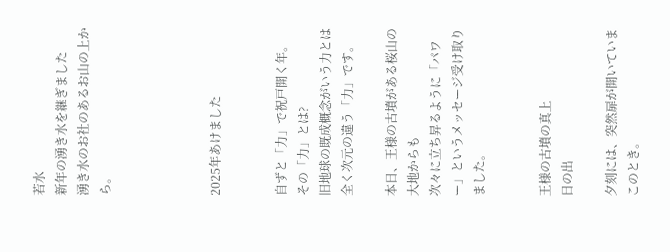若水
新年の湧き水を継ぎました
湧き水のお社のあるお山の上から。




2025年あけました


自ずと「力」で祝戸開く年。
その「力」とは?
旧地球の既成概念がいう力とは全く次元の違う「力」です。

本日、王様の古墳がある桜山の大地からも
次々に立ち昇るように「パワー」というメッセージ受け取りました。


王様の古墳の真上
日の出

夕刻には、突然扉が開いていまこのとき。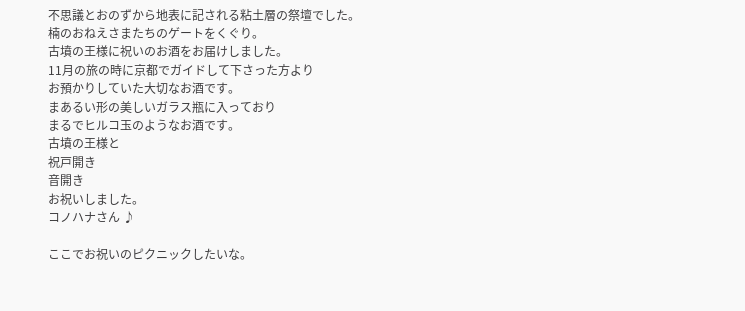不思議とおのずから地表に記される粘土層の祭壇でした。
楠のおねえさまたちのゲートをくぐり。
古墳の王様に祝いのお酒をお届けしました。
11月の旅の時に京都でガイドして下さった方より
お預かりしていた大切なお酒です。
まあるい形の美しいガラス瓶に入っており
まるでヒルコ玉のようなお酒です。
古墳の王様と
祝戸開き
音開き
お祝いしました。
コノハナさん ♪

ここでお祝いのピクニックしたいな。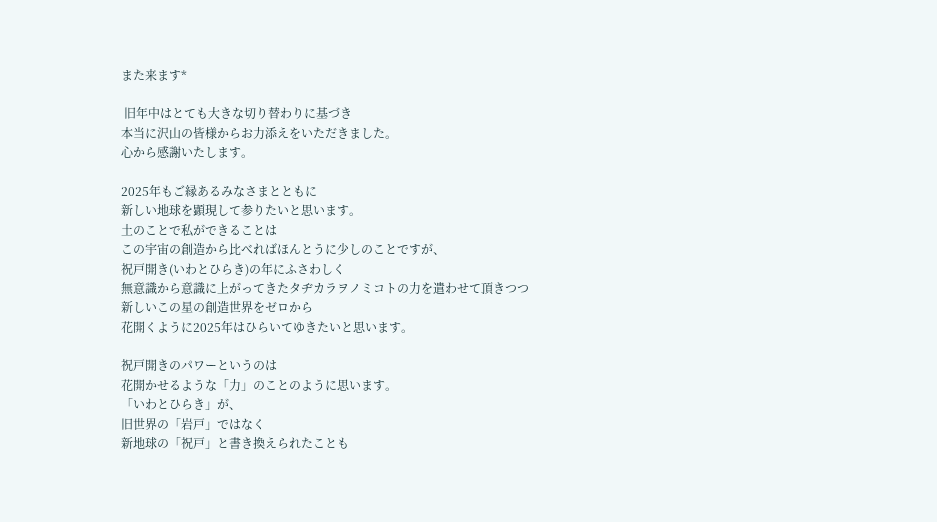また来ます*

 旧年中はとても大きな切り替わりに基づき
本当に沢山の皆様からお力添えをいただきました。
心から感謝いたします。

2025年もご縁あるみなさまとともに
新しい地球を顕現して参りたいと思います。
土のことで私ができることは
この宇宙の創造から比べればほんとうに少しのことですが、
祝戸開き(いわとひらき)の年にふさわしく
無意識から意識に上がってきたタヂカラヲノミコトの力を遣わせて頂きつつ
新しいこの星の創造世界をゼロから
花開くように2025年はひらいてゆきたいと思います。

祝戸開きのパワーというのは
花開かせるような「力」のことのように思います。
「いわとひらき」が、
旧世界の「岩戸」ではなく
新地球の「祝戸」と書き換えられたことも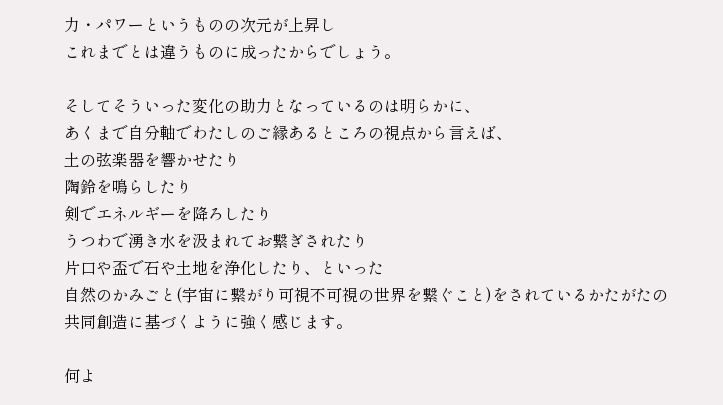力・パワーというものの次元が上昇し
これまでとは違うものに成ったからでしょう。

そしてそういった変化の助力となっているのは明らかに、
あくまで自分軸でわたしのご縁あるところの視点から言えば、
土の弦楽器を響かせたり
陶鈴を鳴らしたり
剣でエネルギーを降ろしたり
うつわで湧き水を汲まれてお繋ぎされたり
片口や盃で石や土地を浄化したり、といった
自然のかみごと(宇宙に繋がり可視不可視の世界を繋ぐこと)をされているかたがたの共同創造に基づくように強く感じます。

何よ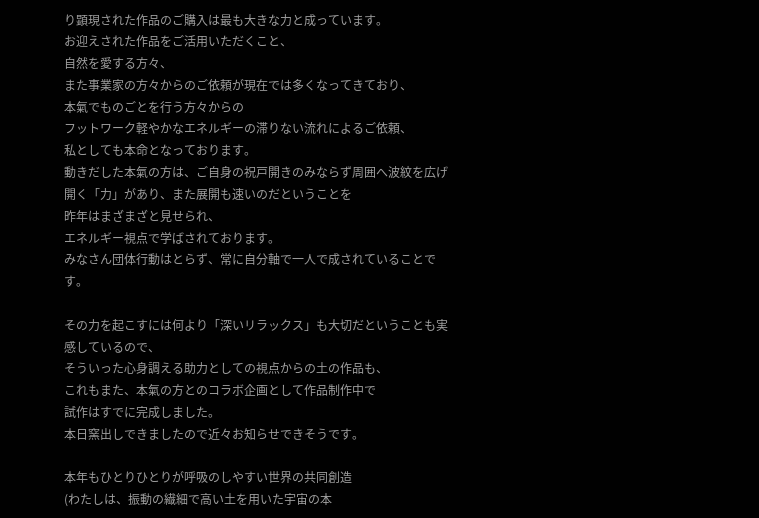り顕現された作品のご購入は最も大きな力と成っています。
お迎えされた作品をご活用いただくこと、
自然を愛する方々、
また事業家の方々からのご依頼が現在では多くなってきており、
本氣でものごとを行う方々からの
フットワーク軽やかなエネルギーの滞りない流れによるご依頼、
私としても本命となっております。
動きだした本氣の方は、ご自身の祝戸開きのみならず周囲へ波紋を広げ開く「力」があり、また展開も速いのだということを
昨年はまざまざと見せられ、
エネルギー視点で学ばされております。
みなさん団体行動はとらず、常に自分軸で一人で成されていることです。

その力を起こすには何より「深いリラックス」も大切だということも実感しているので、
そういった心身調える助力としての視点からの土の作品も、
これもまた、本氣の方とのコラボ企画として作品制作中で
試作はすでに完成しました。
本日窯出しできましたので近々お知らせできそうです。

本年もひとりひとりが呼吸のしやすい世界の共同創造
(わたしは、振動の繊細で高い土を用いた宇宙の本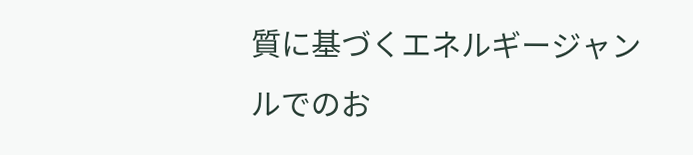質に基づくエネルギージャンルでのお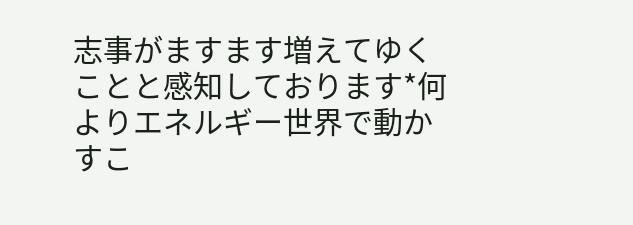志事がますます増えてゆくことと感知しております*何よりエネルギー世界で動かすこ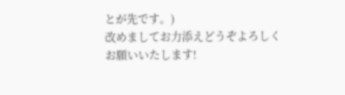とが先です。)
改めましてお力添えどうぞよろしくお願いいたします!